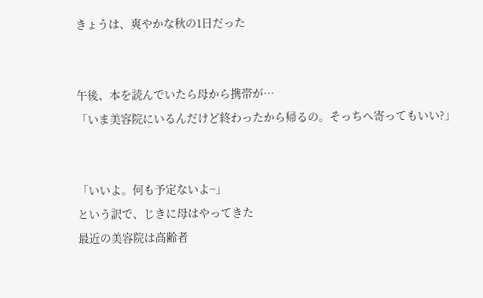きょうは、爽やかな秋の1日だった


午後、本を読んでいたら母から携帯が…
「いま美容院にいるんだけど終わったから帰るの。そっちへ寄ってもいい?」


「いいよ。何も予定ないよ~」
という訳で、じきに母はやってきた
最近の美容院は高齢者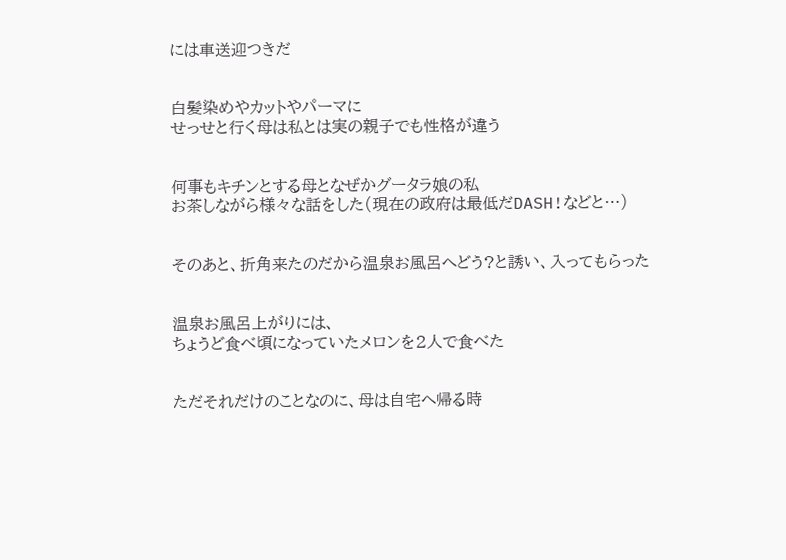には車送迎つきだ


白髪染めやカットやパーマに
せっせと行く母は私とは実の親子でも性格が違う


何事もキチンとする母となぜかグータラ娘の私
お茶しながら様々な話をした(現在の政府は最低だDASH!などと…)


そのあと、折角来たのだから温泉お風呂へどう?と誘い、入ってもらった


温泉お風呂上がりには、
ちょうど食べ頃になっていたメロンを2人で食べた


ただそれだけのことなのに、母は自宅へ帰る時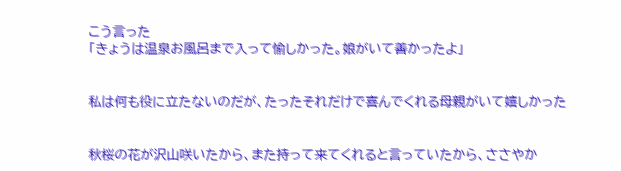こう言った
「きょうは温泉お風呂まで入って愉しかった。娘がいて善かったよ」


私は何も役に立たないのだが、たったそれだけで喜んでくれる母親がいて嬉しかった


秋桜の花が沢山咲いたから、また持って来てくれると言っていたから、ささやか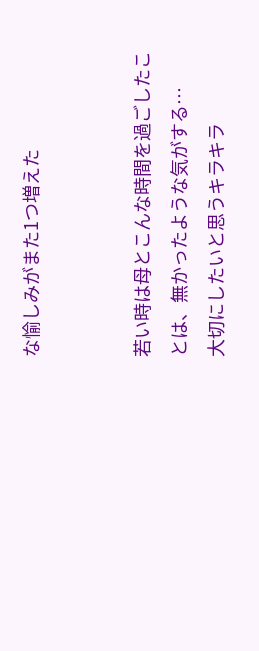な愉しみがまた1つ増えた


若い時は母とこんな時間を過ごしたことは、無かったような気がする…
大切にしたいと思うキラキラ